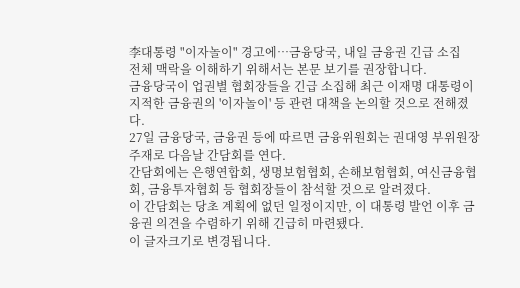李대통령 "이자놀이" 경고에…금융당국, 내일 금융권 긴급 소집
전체 맥락을 이해하기 위해서는 본문 보기를 권장합니다.
금융당국이 업권별 협회장들을 긴급 소집해 최근 이재명 대통령이 지적한 금융권의 '이자놀이' 등 관련 대책을 논의할 것으로 전해졌다.
27일 금융당국, 금융권 등에 따르면 금융위원회는 권대영 부위원장 주재로 다음날 간담회를 연다.
간담회에는 은행연합회, 생명보험협회, 손해보험협회, 여신금융협회, 금융투자협회 등 협회장들이 참석할 것으로 알려졌다.
이 간담회는 당초 계획에 없던 일정이지만, 이 대통령 발언 이후 금융권 의견을 수렴하기 위해 긴급히 마련됐다.
이 글자크기로 변경됩니다.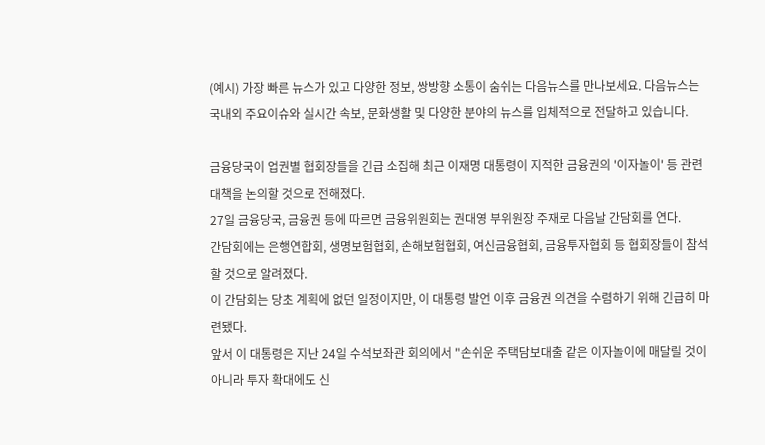(예시) 가장 빠른 뉴스가 있고 다양한 정보, 쌍방향 소통이 숨쉬는 다음뉴스를 만나보세요. 다음뉴스는 국내외 주요이슈와 실시간 속보, 문화생활 및 다양한 분야의 뉴스를 입체적으로 전달하고 있습니다.

금융당국이 업권별 협회장들을 긴급 소집해 최근 이재명 대통령이 지적한 금융권의 '이자놀이' 등 관련 대책을 논의할 것으로 전해졌다.
27일 금융당국, 금융권 등에 따르면 금융위원회는 권대영 부위원장 주재로 다음날 간담회를 연다.
간담회에는 은행연합회, 생명보험협회, 손해보험협회, 여신금융협회, 금융투자협회 등 협회장들이 참석할 것으로 알려졌다.
이 간담회는 당초 계획에 없던 일정이지만, 이 대통령 발언 이후 금융권 의견을 수렴하기 위해 긴급히 마련됐다.
앞서 이 대통령은 지난 24일 수석보좌관 회의에서 "손쉬운 주택담보대출 같은 이자놀이에 매달릴 것이 아니라 투자 확대에도 신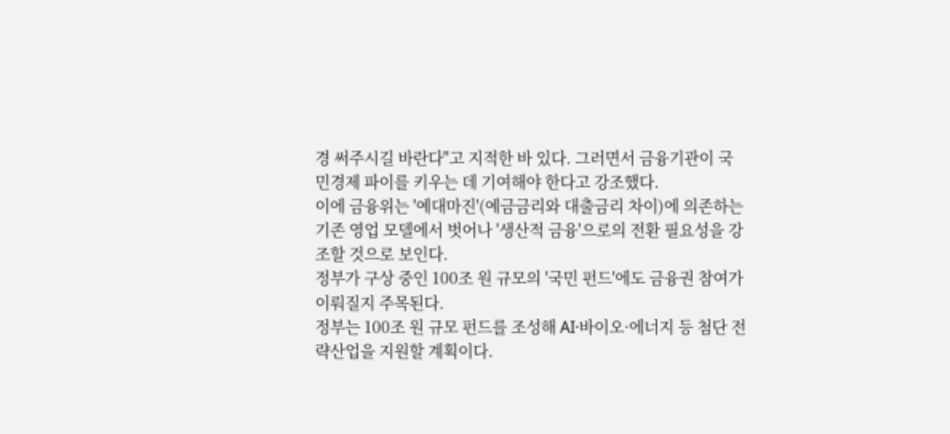경 써주시길 바란다"고 지적한 바 있다. 그러면서 금융기관이 국민경제 파이를 키우는 데 기여해야 한다고 강조했다.
이에 금융위는 '예대마진'(예금금리와 대출금리 차이)에 의존하는 기존 영업 모델에서 벗어나 '생산적 금융'으로의 전환 필요성을 강조할 것으로 보인다.
정부가 구상 중인 100조 원 규모의 '국민 펀드'에도 금융권 참여가 이뤄질지 주목된다.
정부는 100조 원 규모 펀드를 조성해 AI·바이오·에너지 등 첨단 전략산업을 지원할 계획이다.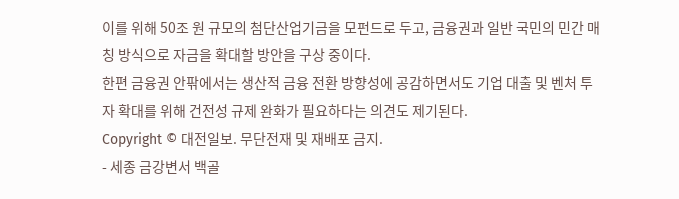이를 위해 50조 원 규모의 첨단산업기금을 모펀드로 두고, 금융권과 일반 국민의 민간 매칭 방식으로 자금을 확대할 방안을 구상 중이다.
한편 금융권 안팎에서는 생산적 금융 전환 방향성에 공감하면서도 기업 대출 및 벤처 투자 확대를 위해 건전성 규제 완화가 필요하다는 의견도 제기된다.
Copyright © 대전일보. 무단전재 및 재배포 금지.
- 세종 금강변서 백골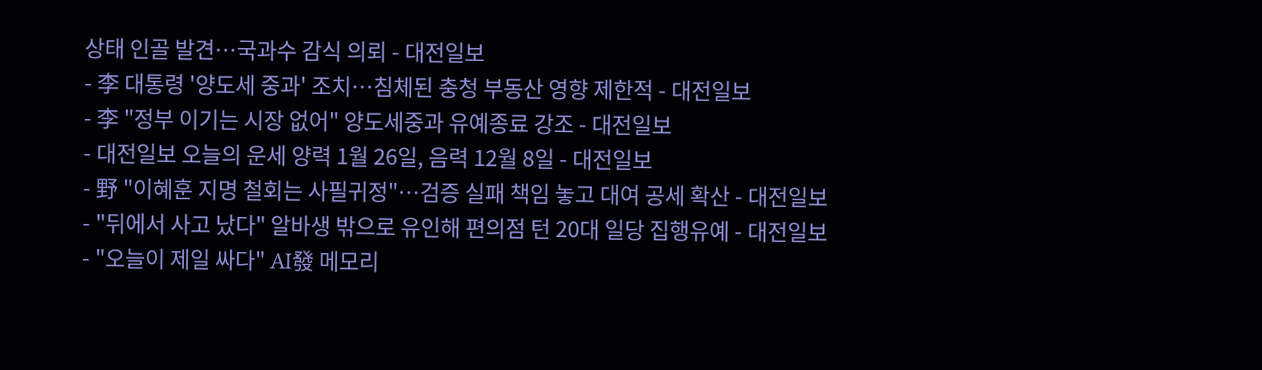상태 인골 발견…국과수 감식 의뢰 - 대전일보
- 李 대통령 '양도세 중과' 조치…침체된 충청 부동산 영향 제한적 - 대전일보
- 李 "정부 이기는 시장 없어" 양도세중과 유예종료 강조 - 대전일보
- 대전일보 오늘의 운세 양력 1월 26일, 음력 12월 8일 - 대전일보
- 野 "이혜훈 지명 철회는 사필귀정"…검증 실패 책임 놓고 대여 공세 확산 - 대전일보
- "뒤에서 사고 났다" 알바생 밖으로 유인해 편의점 턴 20대 일당 집행유예 - 대전일보
- "오늘이 제일 싸다" AI發 메모리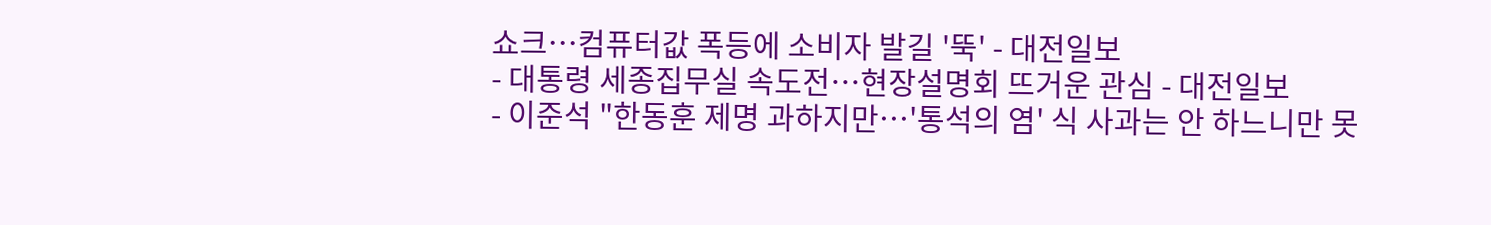쇼크…컴퓨터값 폭등에 소비자 발길 '뚝' - 대전일보
- 대통령 세종집무실 속도전…현장설명회 뜨거운 관심 - 대전일보
- 이준석 "한동훈 제명 과하지만…'통석의 염' 식 사과는 안 하느니만 못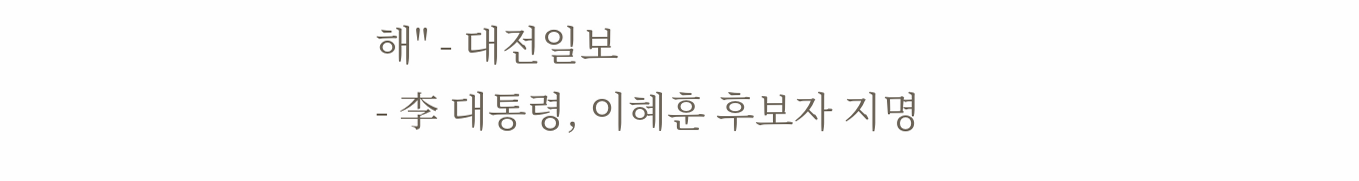해" - 대전일보
- 李 대통령, 이혜훈 후보자 지명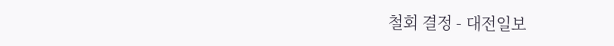철회 결정 - 대전일보